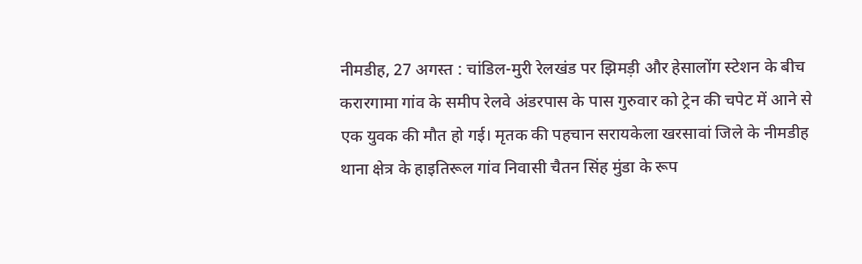नीमडीह, 27 अगस्त : चांडिल-मुरी रेलखंड पर झिमड़ी और हेसालोंग स्टेशन के बीच करारगामा गांव के समीप रेलवे अंडरपास के पास गुरुवार को ट्रेन की चपेट में आने से एक युवक की मौत हो गई। मृतक की पहचान सरायकेला खरसावां जिले के नीमडीह थाना क्षेत्र के हाइतिरूल गांव निवासी चैतन सिंह मुंडा के रूप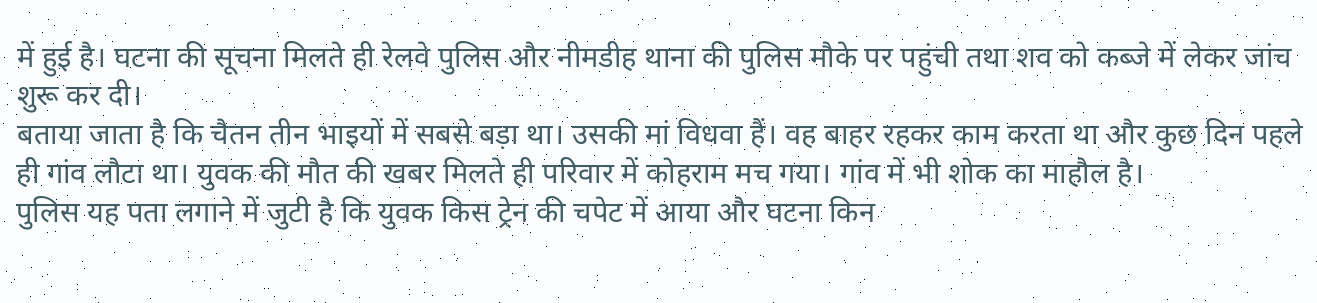में हुई है। घटना की सूचना मिलते ही रेलवे पुलिस और नीमडीह थाना की पुलिस मौके पर पहुंची तथा शव को कब्जे में लेकर जांच शुरू कर दी।
बताया जाता है कि चैतन तीन भाइयों में सबसे बड़ा था। उसकी मां विधवा हैं। वह बाहर रहकर काम करता था और कुछ दिन पहले ही गांव लौटा था। युवक की मौत की खबर मिलते ही परिवार में कोहराम मच गया। गांव में भी शोक का माहौल है।
पुलिस यह पता लगाने में जुटी है कि युवक किस ट्रेन की चपेट में आया और घटना किन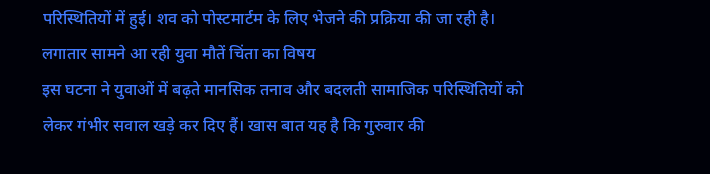परिस्थितियों में हुई। शव को पोस्टमार्टम के लिए भेजने की प्रक्रिया की जा रही है।
लगातार सामने आ रही युवा मौतें चिंता का विषय
इस घटना ने युवाओं में बढ़ते मानसिक तनाव और बदलती सामाजिक परिस्थितियों को लेकर गंभीर सवाल खड़े कर दिए हैं। खास बात यह है कि गुरुवार की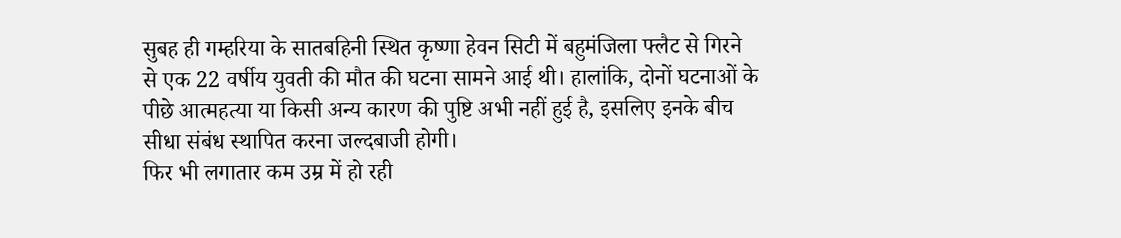सुबह ही गम्हरिया के सातबहिनी स्थित कृष्णा हेवन सिटी में बहुमंजिला फ्लैट से गिरने से एक 22 वर्षीय युवती की मौत की घटना सामने आई थी। हालांकि, दोनों घटनाओं के पीछे आत्महत्या या किसी अन्य कारण की पुष्टि अभी नहीं हुई है, इसलिए इनके बीच सीधा संबंध स्थापित करना जल्दबाजी होगी।
फिर भी लगातार कम उम्र में हो रही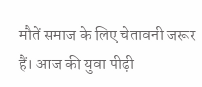मौतें समाज के लिए चेतावनी जरूर हैं। आज की युवा पीढ़ी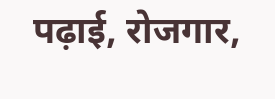पढ़ाई, रोजगार,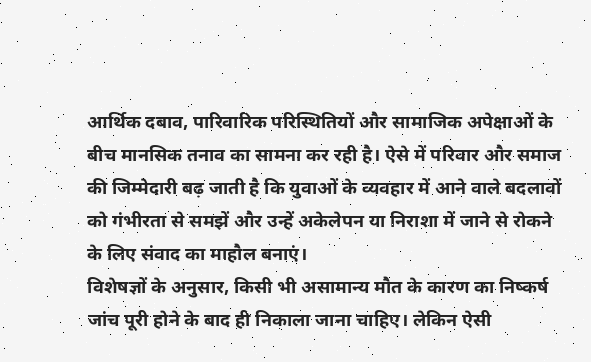आर्थिक दबाव, पारिवारिक परिस्थितियों और सामाजिक अपेक्षाओं के बीच मानसिक तनाव का सामना कर रही है। ऐसे में परिवार और समाज की जिम्मेदारी बढ़ जाती है कि युवाओं के व्यवहार में आने वाले बदलावों को गंभीरता से समझें और उन्हें अकेलेपन या निराशा में जाने से रोकने के लिए संवाद का माहौल बनाएं।
विशेषज्ञों के अनुसार, किसी भी असामान्य मौत के कारण का निष्कर्ष जांच पूरी होने के बाद ही निकाला जाना चाहिए। लेकिन ऐसी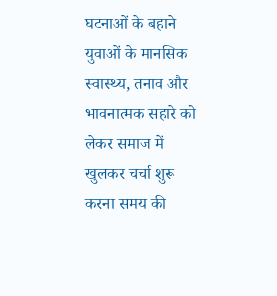घटनाओं के बहाने युवाओं के मानसिक स्वास्थ्य, तनाव और भावनात्मक सहारे को लेकर समाज में खुलकर चर्चा शुरू करना समय की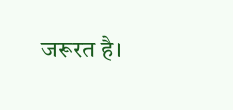जरूरत है।